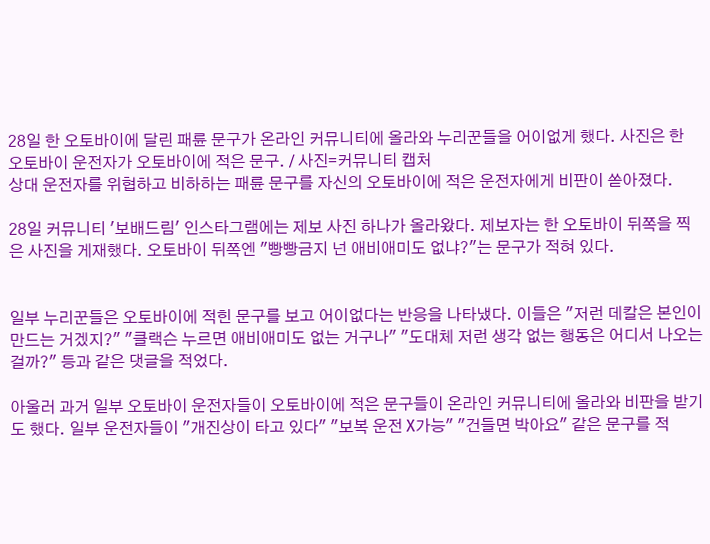28일 한 오토바이에 달린 패륜 문구가 온라인 커뮤니티에 올라와 누리꾼들을 어이없게 했다. 사진은 한 오토바이 운전자가 오토바이에 적은 문구. / 사진=커뮤니티 캡처
상대 운전자를 위협하고 비하하는 패륜 문구를 자신의 오토바이에 적은 운전자에게 비판이 쏟아졌다.

28일 커뮤니티 '보배드림' 인스타그램에는 제보 사진 하나가 올라왔다. 제보자는 한 오토바이 뒤쪽을 찍은 사진을 게재했다. 오토바이 뒤쪽엔 "빵빵금지 넌 애비애미도 없냐?"는 문구가 적혀 있다.


일부 누리꾼들은 오토바이에 적힌 문구를 보고 어이없다는 반응을 나타냈다. 이들은 "저런 데칼은 본인이 만드는 거겠지?" "클랙슨 누르면 애비애미도 없는 거구나" "도대체 저런 생각 없는 행동은 어디서 나오는 걸까?" 등과 같은 댓글을 적었다.

아울러 과거 일부 오토바이 운전자들이 오토바이에 적은 문구들이 온라인 커뮤니티에 올라와 비판을 받기도 했다. 일부 운전자들이 "개진상이 타고 있다" "보복 운전 X가능" "건들면 박아요" 같은 문구를 적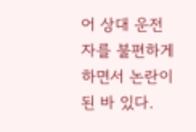어 상대 운전자를 불편하게 하면서 논란이 된 바 있다.